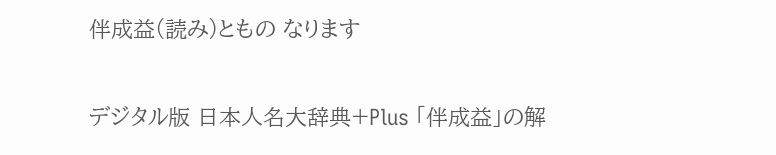伴成益(読み)ともの なります

デジタル版 日本人名大辞典+Plus 「伴成益」の解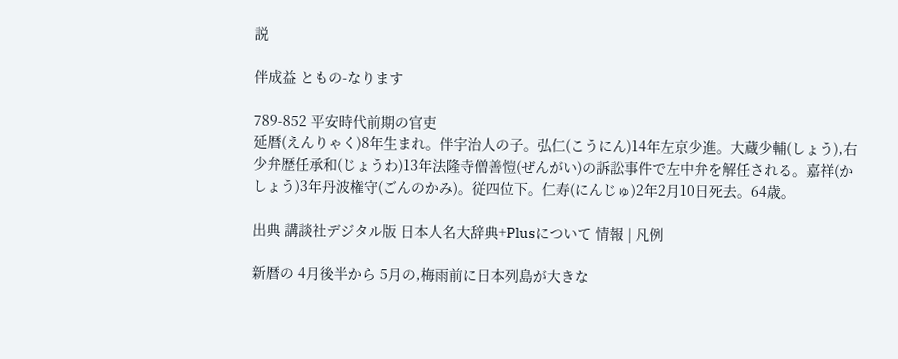説

伴成益 ともの-なります

789-852 平安時代前期の官吏
延暦(えんりゃく)8年生まれ。伴宇治人の子。弘仁(こうにん)14年左京少進。大蔵少輔(しょう),右少弁歴任承和(じょうわ)13年法隆寺僧善愷(ぜんがい)の訴訟事件で左中弁を解任される。嘉祥(かしょう)3年丹波権守(ごんのかみ)。従四位下。仁寿(にんじゅ)2年2月10日死去。64歳。

出典 講談社デジタル版 日本人名大辞典+Plusについて 情報 | 凡例

新暦の 4月後半から 5月の,梅雨前に日本列島が大きな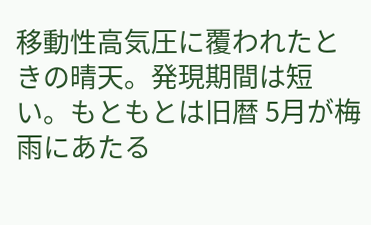移動性高気圧に覆われたときの晴天。発現期間は短い。もともとは旧暦 5月が梅雨にあたる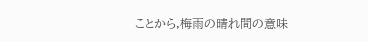ことから,梅雨の晴れ間の意味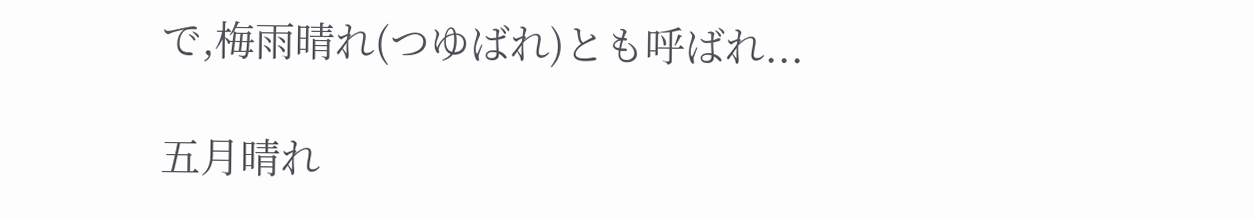で,梅雨晴れ(つゆばれ)とも呼ばれ...

五月晴れ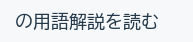の用語解説を読む